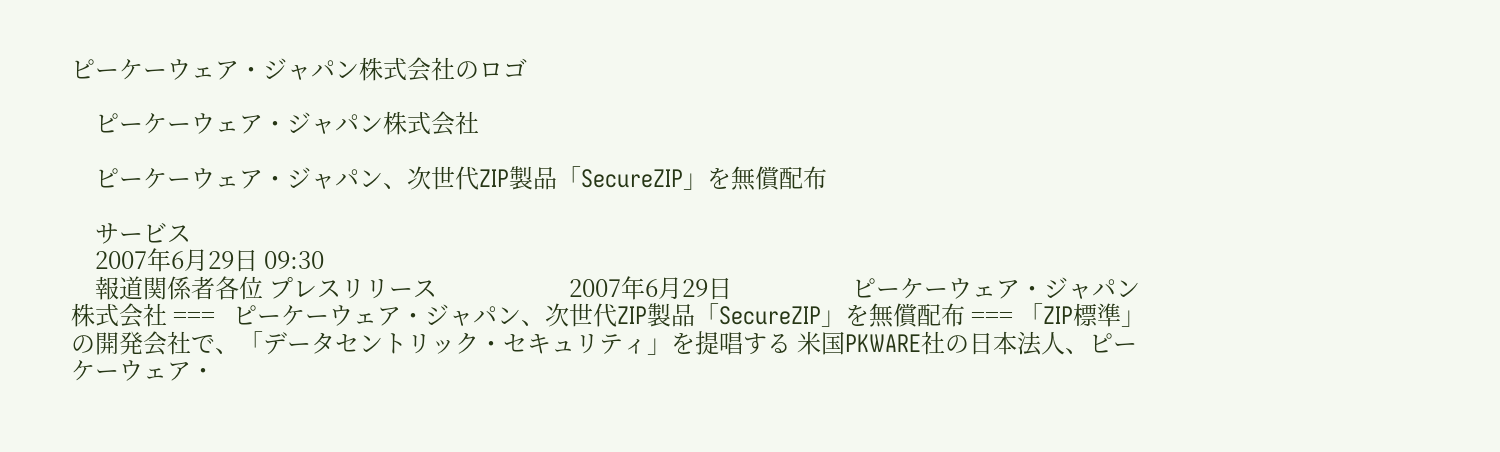ピーケーウェア・ジャパン株式会社のロゴ

    ピーケーウェア・ジャパン株式会社

    ピーケーウェア・ジャパン、次世代ZIP製品「SecureZIP」を無償配布

    サービス
    2007年6月29日 09:30
    報道関係者各位 プレスリリース                      2007年6月29日                    ピーケーウェア・ジャパン株式会社 ===   ピーケーウェア・ジャパン、次世代ZIP製品「SecureZIP」を無償配布 === 「ZIP標準」の開発会社で、「データセントリック・セキュリティ」を提唱する 米国PKWARE社の日本法人、ピーケーウェア・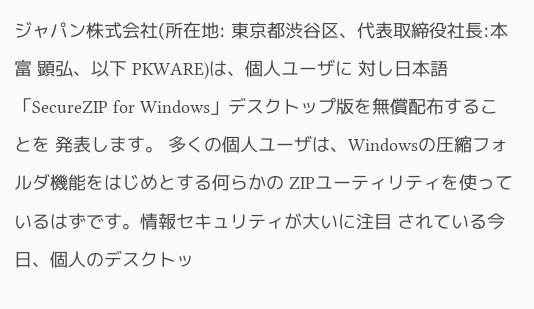ジャパン株式会社(所在地: 東京都渋谷区、代表取締役社長:本富 顕弘、以下 PKWARE)は、個人ユーザに 対し日本語「SecureZIP for Windows」デスクトップ版を無償配布することを 発表します。 多くの個人ユーザは、Windowsの圧縮フォルダ機能をはじめとする何らかの ZIPユーティリティを使っているはずです。情報セキュリティが大いに注目 されている今日、個人のデスクトッ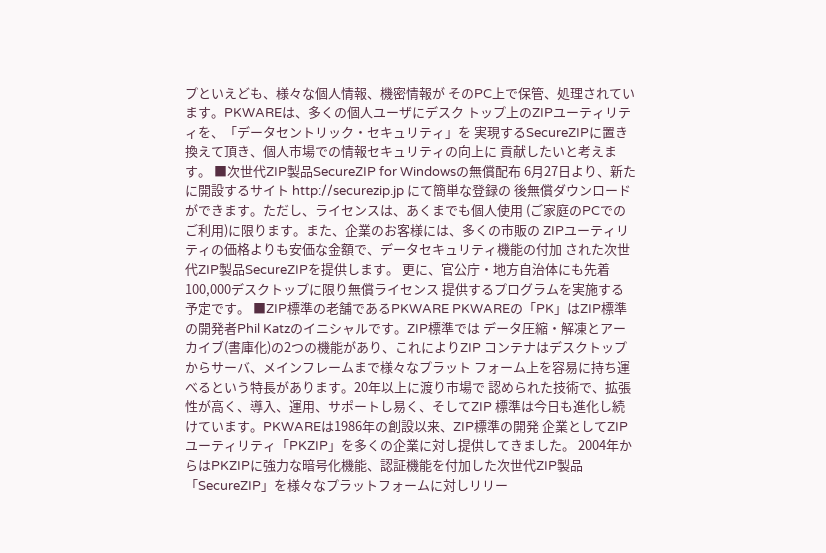プといえども、様々な個人情報、機密情報が そのPC上で保管、処理されています。PKWAREは、多くの個人ユーザにデスク トップ上のZIPユーティリティを、「データセントリック・セキュリティ」を 実現するSecureZIPに置き換えて頂き、個人市場での情報セキュリティの向上に 貢献したいと考えます。 ■次世代ZIP製品SecureZIP for Windowsの無償配布 6月27日より、新たに開設するサイト http://securezip.jp にて簡単な登録の 後無償ダウンロードができます。ただし、ライセンスは、あくまでも個人使用 (ご家庭のPCでのご利用)に限ります。また、企業のお客様には、多くの市販の ZIPユーティリティの価格よりも安価な金額で、データセキュリティ機能の付加 された次世代ZIP製品SecureZIPを提供します。 更に、官公庁・地方自治体にも先着100,000デスクトップに限り無償ライセンス 提供するプログラムを実施する予定です。 ■ZIP標準の老舗であるPKWARE PKWAREの「PK」はZIP標準の開発者Phil Katzのイニシャルです。ZIP標準では データ圧縮・解凍とアーカイブ(書庫化)の2つの機能があり、これによりZIP コンテナはデスクトップからサーバ、メインフレームまで様々なプラット フォーム上を容易に持ち運べるという特長があります。20年以上に渡り市場で 認められた技術で、拡張性が高く、導入、運用、サポートし易く、そしてZIP 標準は今日も進化し続けています。PKWAREは1986年の創設以来、ZIP標準の開発 企業としてZIPユーティリティ「PKZIP」を多くの企業に対し提供してきました。 2004年からはPKZIPに強力な暗号化機能、認証機能を付加した次世代ZIP製品 「SecureZIP」を様々なプラットフォームに対しリリー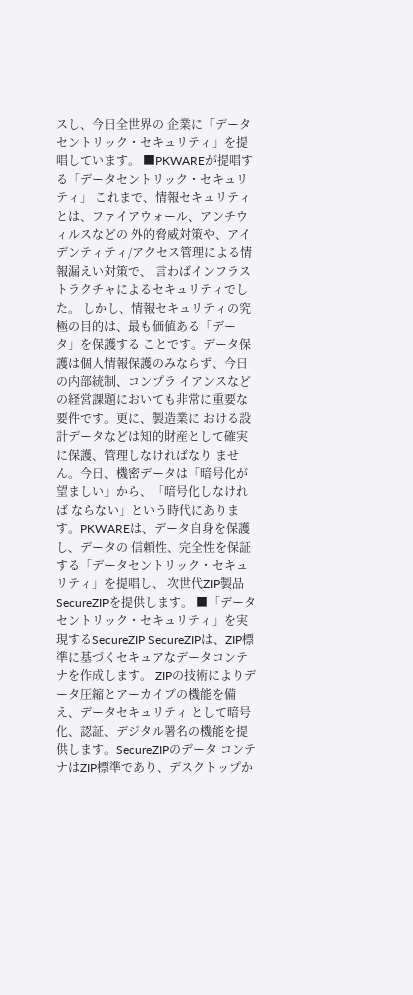スし、今日全世界の 企業に「データセントリック・セキュリティ」を提唱しています。 ■PKWAREが提唱する「データセントリック・セキュリティ」 これまで、情報セキュリティとは、ファイアウォール、アンチウィルスなどの 外的脅威対策や、アイデンティティ/アクセス管理による情報漏えい対策で、 言わばインフラストラクチャによるセキュリティでした。 しかし、情報セキュリティの究極の目的は、最も価値ある「データ」を保護する ことです。データ保護は個人情報保護のみならず、今日の内部統制、コンプラ イアンスなどの経営課題においても非常に重要な要件です。更に、製造業に おける設計データなどは知的財産として確実に保護、管理しなければなり ません。今日、機密データは「暗号化が望ましい」から、「暗号化しなければ ならない」という時代にあります。PKWAREは、データ自身を保護し、データの 信頼性、完全性を保証する「データセントリック・セキュリティ」を提唱し、 次世代ZIP製品SecureZIPを提供します。 ■「データセントリック・セキュリティ」を実現するSecureZIP SecureZIPは、ZIP標準に基づくセキュアなデータコンテナを作成します。 ZIPの技術によりデータ圧縮とアーカイブの機能を備え、データセキュリティ として暗号化、認証、デジタル署名の機能を提供します。SecureZIPのデータ コンテナはZIP標準であり、デスクトップか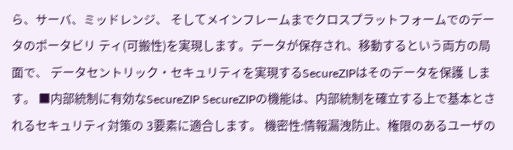ら、サーバ、ミッドレンジ、 そしてメインフレームまでクロスプラットフォームでのデータのポータビリ ティ(可搬性)を実現します。データが保存され、移動するという両方の局面で、 データセントリック・セキュリティを実現するSecureZIPはそのデータを保護 します。 ■内部統制に有効なSecureZIP SecureZIPの機能は、内部統制を確立する上で基本とされるセキュリティ対策の 3要素に適合します。 機密性:情報漏洩防止、権限のあるユーザの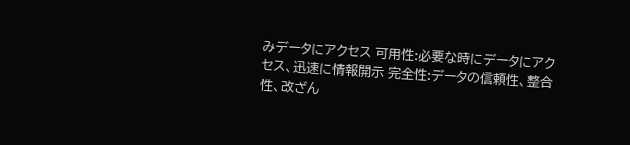みデータにアクセス 可用性:必要な時にデータにアクセス、迅速に情報開示 完全性:データの信頼性、整合性、改ざん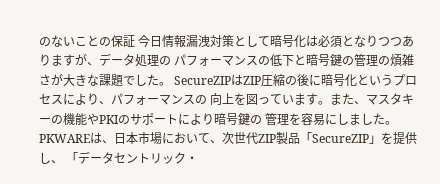のないことの保証 今日情報漏洩対策として暗号化は必須となりつつありますが、データ処理の パフォーマンスの低下と暗号鍵の管理の煩雑さが大きな課題でした。 SecureZIPはZIP圧縮の後に暗号化というプロセスにより、パフォーマンスの 向上を図っています。また、マスタキーの機能やPKIのサポートにより暗号鍵の 管理を容易にしました。 PKWAREは、日本市場において、次世代ZIP製品「SecureZIP」を提供し、 「データセントリック・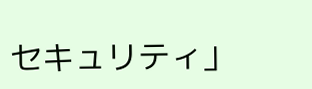セキュリティ」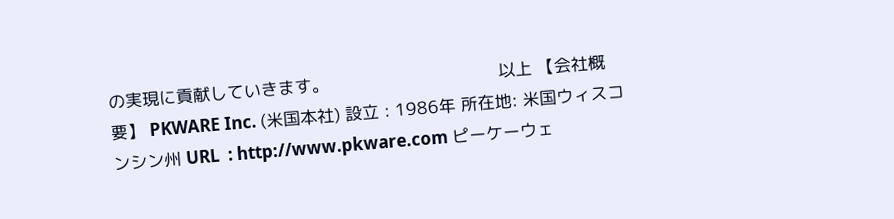の実現に貢献していきます。                                  以上 【会社概要】 PKWARE Inc. (米国本社) 設立 : 1986年 所在地: 米国ウィスコンシン州 URL  : http://www.pkware.com ピーケーウェ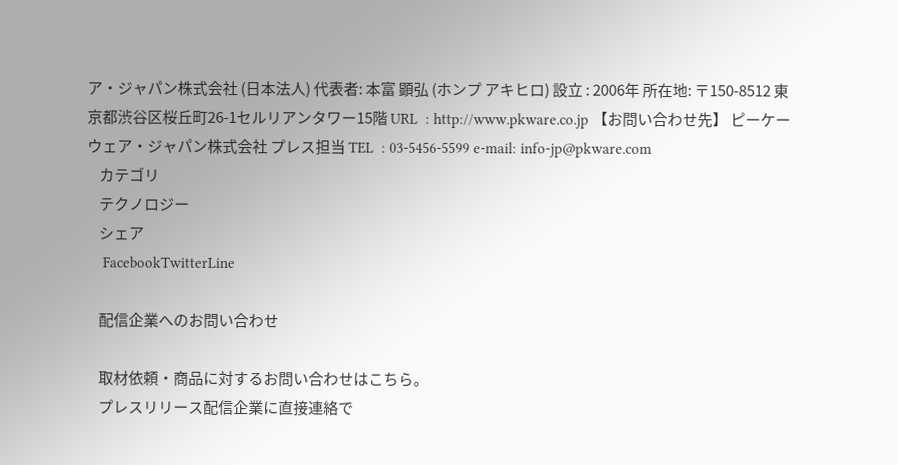ア・ジャパン株式会社 (日本法人) 代表者: 本富 顕弘 (ホンプ アキヒロ) 設立 : 2006年 所在地: 〒150-8512 東京都渋谷区桜丘町26-1セルリアンタワー15階 URL  : http://www.pkware.co.jp 【お問い合わせ先】 ピーケーウェア・ジャパン株式会社 プレス担当 TEL  : 03-5456-5599 e-mail: info-jp@pkware.com
    カテゴリ
    テクノロジー
    シェア
    FacebookTwitterLine

    配信企業へのお問い合わせ

    取材依頼・商品に対するお問い合わせはこちら。
    プレスリリース配信企業に直接連絡で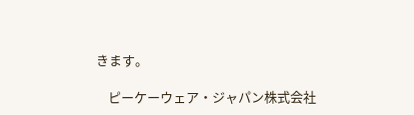きます。

    ピーケーウェア・ジャパン株式会社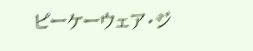ピーケーウェア・ジ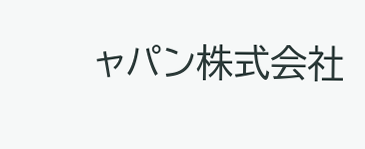ャパン株式会社